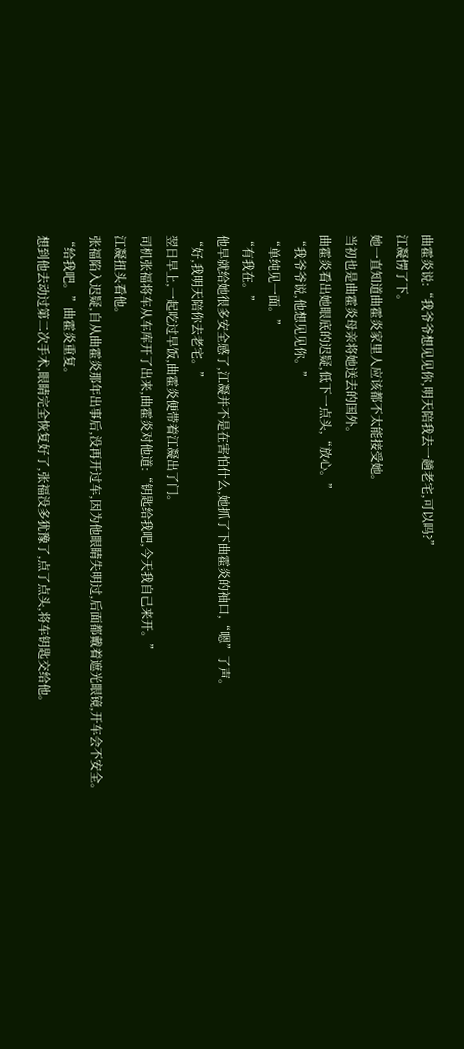曲霍炎说:“我爷爷想见见你,明天陪我去一趟老宅,可以吗?”
江凝愣了下。
她一直知道曲霍炎家里人应该都不太能接受她。
当初也是曲霍炎母亲将她送去的国外。
曲霍炎看出她眼底的迟疑,低下一点头,“放心。”
“我爷爷说,他想见见你。”
“单纯见一面。”
“有我在。”
他早就给她很多安全感了,江凝并不是在害怕什么,她抓了下曲霍炎的袖口,“嗯”了声。
“好,我明天陪你去老宅。”
翌日早上,一起吃过早饭,曲霍炎便带着江凝出了门。
司机张福将车从车库开了出来,曲霍炎对他道:“钥匙给我吧,今天我自己来开。”
江凝扭头看他。
张福陷入迟疑,自从曲霍炎那年出事后,没再开过车,因为他眼睛失明过,后面都戴着遮光眼镜,开车会不安全。
“给我吧。”曲霍炎重复。
想到他去动过第二次手术,眼睛完全恢复好了,张福没多犹豫了,点了点头,将车钥匙交给他。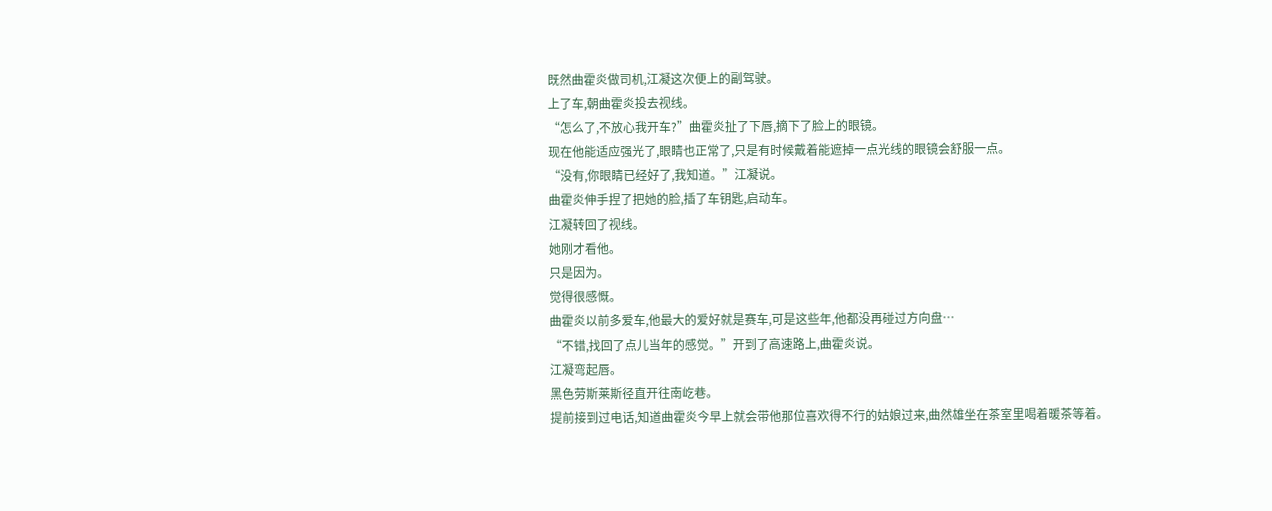既然曲霍炎做司机,江凝这次便上的副驾驶。
上了车,朝曲霍炎投去视线。
“怎么了,不放心我开车?”曲霍炎扯了下唇,摘下了脸上的眼镜。
现在他能适应强光了,眼睛也正常了,只是有时候戴着能遮掉一点光线的眼镜会舒服一点。
“没有,你眼睛已经好了,我知道。”江凝说。
曲霍炎伸手捏了把她的脸,插了车钥匙,启动车。
江凝转回了视线。
她刚才看他。
只是因为。
觉得很感慨。
曲霍炎以前多爱车,他最大的爱好就是赛车,可是这些年,他都没再碰过方向盘…
“不错,找回了点儿当年的感觉。”开到了高速路上,曲霍炎说。
江凝弯起唇。
黑色劳斯莱斯径直开往南屹巷。
提前接到过电话,知道曲霍炎今早上就会带他那位喜欢得不行的姑娘过来,曲然雄坐在茶室里喝着暖茶等着。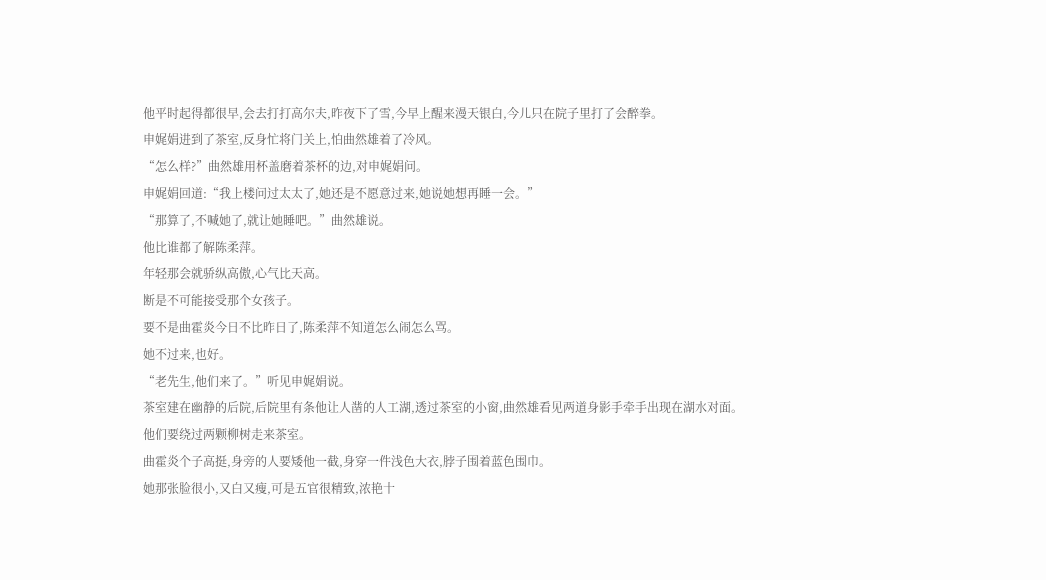他平时起得都很早,会去打打高尔夫,昨夜下了雪,今早上醒来漫天银白,今儿只在院子里打了会醉拳。
申娓娟进到了茶室,反身忙将门关上,怕曲然雄着了冷风。
“怎么样?”曲然雄用杯盖磨着茶杯的边,对申娓娟问。
申娓娟回道:“我上楼问过太太了,她还是不愿意过来,她说她想再睡一会。”
“那算了,不喊她了,就让她睡吧。”曲然雄说。
他比谁都了解陈柔萍。
年轻那会就骄纵高傲,心气比天高。
断是不可能接受那个女孩子。
要不是曲霍炎今日不比昨日了,陈柔萍不知道怎么闹怎么骂。
她不过来,也好。
“老先生,他们来了。”听见申娓娟说。
茶室建在幽静的后院,后院里有条他让人凿的人工湖,透过茶室的小窗,曲然雄看见两道身影手牵手出现在湖水对面。
他们要绕过两颗柳树走来茶室。
曲霍炎个子高挺,身旁的人要矮他一截,身穿一件浅色大衣,脖子围着蓝色围巾。
她那张脸很小,又白又瘦,可是五官很精致,浓艳十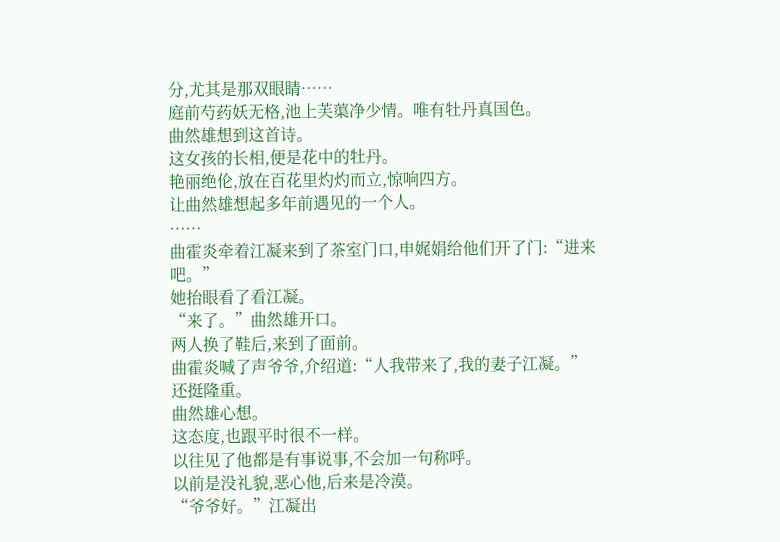分,尤其是那双眼睛……
庭前芍药妖无格,池上芙蕖净少情。唯有牡丹真国色。
曲然雄想到这首诗。
这女孩的长相,便是花中的牡丹。
艳丽绝伦,放在百花里灼灼而立,惊响四方。
让曲然雄想起多年前遇见的一个人。
……
曲霍炎牵着江凝来到了茶室门口,申娓娟给他们开了门:“进来吧。”
她抬眼看了看江凝。
“来了。”曲然雄开口。
两人换了鞋后,来到了面前。
曲霍炎喊了声爷爷,介绍道:“人我带来了,我的妻子江凝。”
还挺隆重。
曲然雄心想。
这态度,也跟平时很不一样。
以往见了他都是有事说事,不会加一句称呼。
以前是没礼貌,恶心他,后来是冷漠。
“爷爷好。”江凝出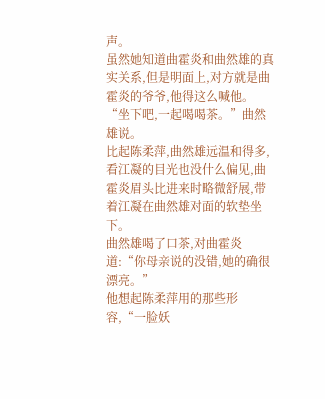声。
虽然她知道曲霍炎和曲然雄的真实关系,但是明面上,对方就是曲霍炎的爷爷,他得这么喊他。
“坐下吧,一起喝喝茶。”曲然雄说。
比起陈柔萍,曲然雄远温和得多,看江凝的目光也没什么偏见,曲霍炎眉头比进来时略微舒展,带着江凝在曲然雄对面的软垫坐下。
曲然雄喝了口茶,对曲霍炎道:“你母亲说的没错,她的确很漂亮。”
他想起陈柔萍用的那些形容,“一脸妖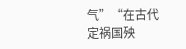气”“在古代定祸国殃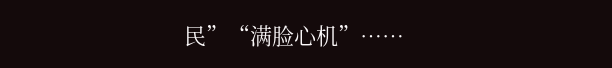民”“满脸心机”……